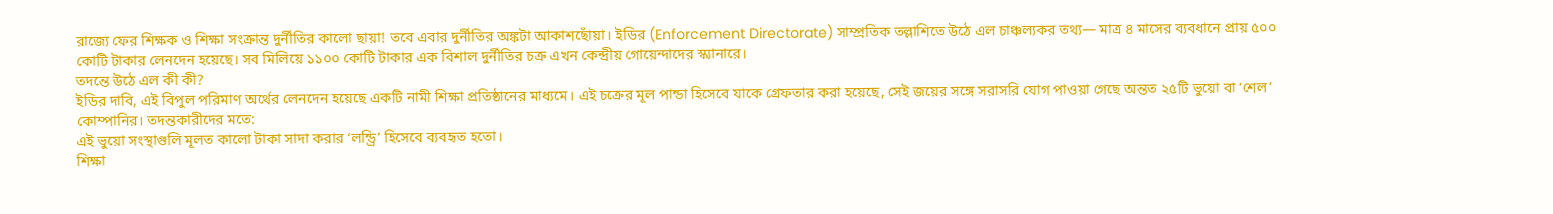রাজ্যে ফের শিক্ষক ও শিক্ষা সংক্রান্ত দুর্নীতির কালো ছায়া! তবে এবার দুর্নীতির অঙ্কটা আকাশছোঁয়া। ইডির (Enforcement Directorate) সাম্প্রতিক তল্লাশিতে উঠে এল চাঞ্চল্যকর তথ্য— মাত্র ৪ মাসের ব্যবধানে প্রায় ৫০০ কোটি টাকার লেনদেন হয়েছে। সব মিলিয়ে ১১০০ কোটি টাকার এক বিশাল দুর্নীতির চক্র এখন কেন্দ্রীয় গোয়েন্দাদের স্ক্যানারে।
তদন্তে উঠে এল কী কী?
ইডির দাবি, এই বিপুল পরিমাণ অর্থের লেনদেন হয়েছে একটি নামী শিক্ষা প্রতিষ্ঠানের মাধ্যমে। এই চক্রের মূল পান্ডা হিসেবে যাকে গ্রেফতার করা হয়েছে, সেই জয়ের সঙ্গে সরাসরি যোগ পাওয়া গেছে অন্তত ২৫টি ভুয়ো বা ‘শেল’ কোম্পানির। তদন্তকারীদের মতে:
এই ভুয়ো সংস্থাগুলি মূলত কালো টাকা সাদা করার ‘লন্ড্রি’ হিসেবে ব্যবহৃত হতো।
শিক্ষা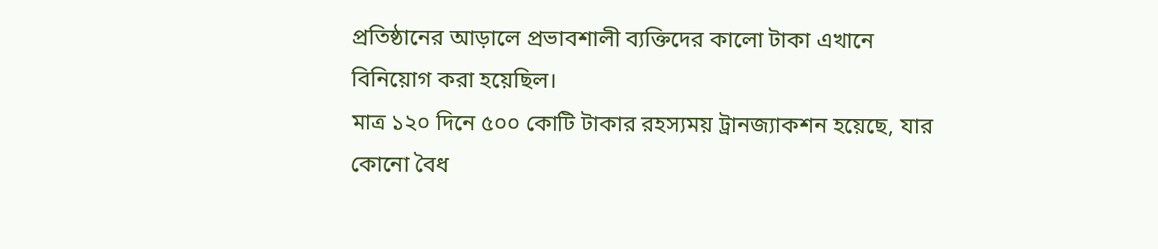প্রতিষ্ঠানের আড়ালে প্রভাবশালী ব্যক্তিদের কালো টাকা এখানে বিনিয়োগ করা হয়েছিল।
মাত্র ১২০ দিনে ৫০০ কোটি টাকার রহস্যময় ট্রানজ্যাকশন হয়েছে, যার কোনো বৈধ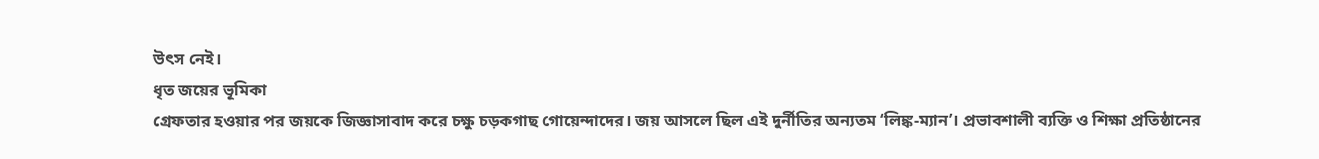উৎস নেই।
ধৃত জয়ের ভূমিকা
গ্রেফতার হওয়ার পর জয়কে জিজ্ঞাসাবাদ করে চক্ষু চড়কগাছ গোয়েন্দাদের। জয় আসলে ছিল এই দুর্নীতির অন্যতম ‘লিঙ্ক-ম্যান’। প্রভাবশালী ব্যক্তি ও শিক্ষা প্রতিষ্ঠানের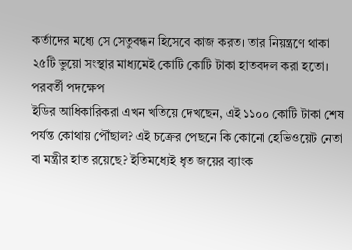কর্তাদের মধ্যে সে সেতুবন্ধন হিসেবে কাজ করত। তার নিয়ন্ত্রণে থাকা ২৫টি ভুয়ো সংস্থার মাধ্যমেই কোটি কোটি টাকা হাতবদল করা হতো।
পরবর্তী পদক্ষেপ
ইডির আধিকারিকরা এখন খতিয়ে দেখছেন, এই ১১০০ কোটি টাকা শেষ পর্যন্ত কোথায় পৌঁছাল? এই চক্রের পেছনে কি কোনো হেভিওয়েট নেতা বা মন্ত্রীর হাত রয়েছে? ইতিমধ্যেই ধৃত জয়ের ব্যাংক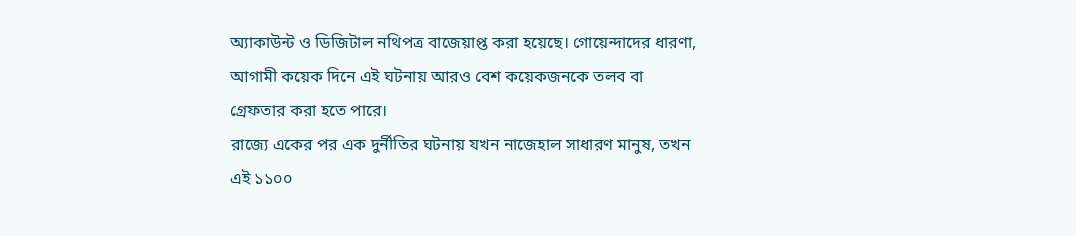অ্যাকাউন্ট ও ডিজিটাল নথিপত্র বাজেয়াপ্ত করা হয়েছে। গোয়েন্দাদের ধারণা, আগামী কয়েক দিনে এই ঘটনায় আরও বেশ কয়েকজনকে তলব বা গ্রেফতার করা হতে পারে।
রাজ্যে একের পর এক দুর্নীতির ঘটনায় যখন নাজেহাল সাধারণ মানুষ, তখন এই ১১০০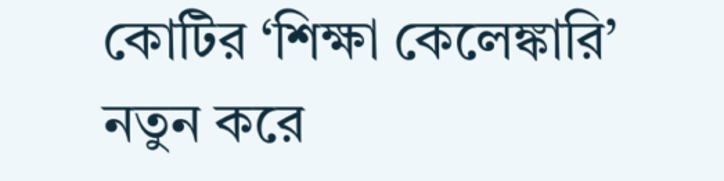কোটির ‘শিক্ষা কেলেঙ্কারি’ নতুন করে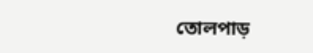তোলপাড়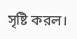সৃষ্টি করল।